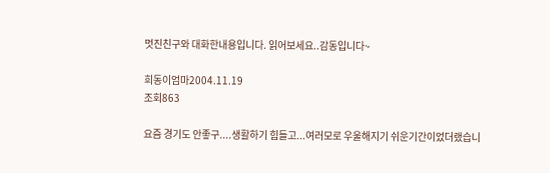멋진친구와 대화한내용입니다. 읽어보세요..감동입니다~

희동이엄마2004.11.19
조회863

요즘 경기도 안좋구....생활하기 힘들고...여러모로 우울해지기 쉬운기간이었더랬습니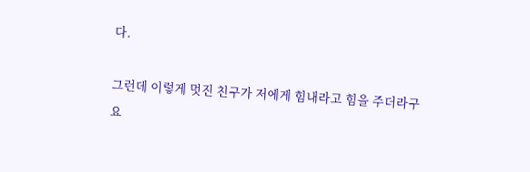다.

그런데 이렇게 멋진 친구가 저에게 힘내라고 힘을 주더라구요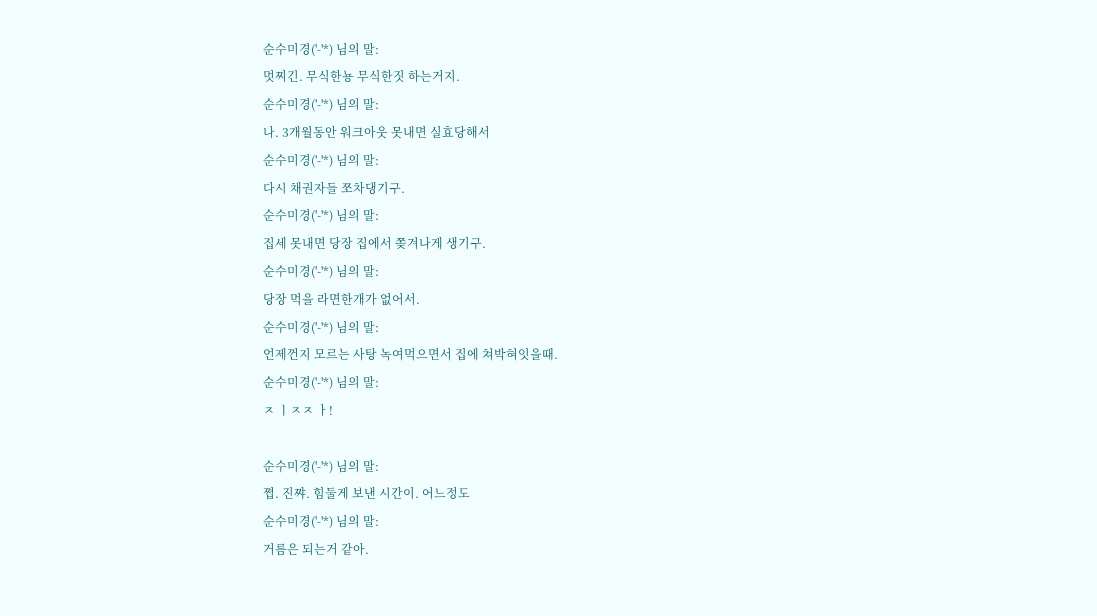순수미경('-'*) 님의 말:
멋찌긴. 무식한뇽 무식한짓 하는거지.
순수미경('-'*) 님의 말:
나. 3개월동안 워크아웃 못내면 실효당해서
순수미경('-'*) 님의 말:
다시 채권자들 쪼차댕기구.
순수미경('-'*) 님의 말:
집세 못내면 당장 집에서 쫒겨나게 생기구.
순수미경('-'*) 님의 말:
당장 먹을 라면한개가 없어서.
순수미경('-'*) 님의 말:
언제껀지 모르는 사탕 녹여먹으면서 집에 쳐박혀잇을때.
순수미경('-'*) 님의 말:
ㅈ ㅣㅈㅈ ㅏ!

순수미경('-'*) 님의 말:
쪕. 진쨔. 힘둘게 보낸 시간이. 어느정도
순수미경('-'*) 님의 말:
거름은 되는거 같아.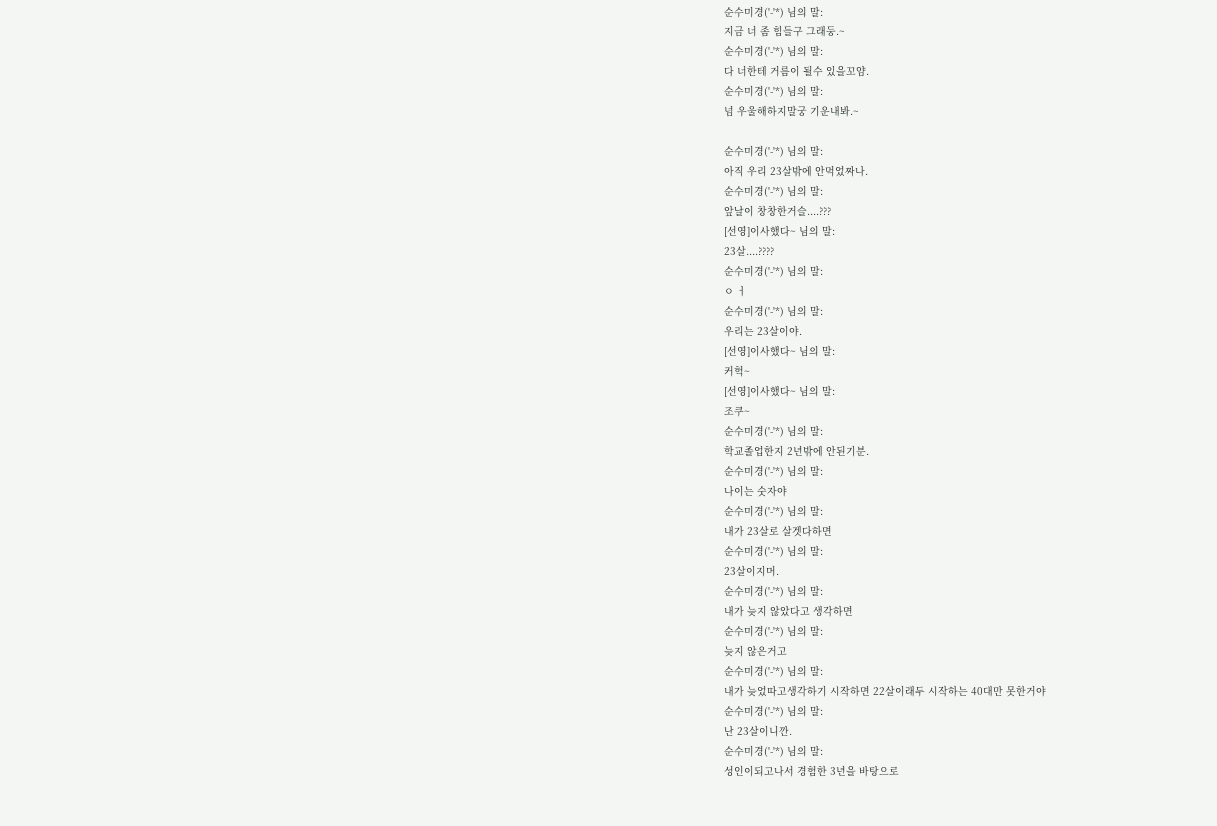순수미경('-'*) 님의 말:
지금 너 좀 힘들구 그래둥.~
순수미경('-'*) 님의 말:
다 너한테 거름이 될수 있을꼬얌.
순수미경('-'*) 님의 말:
넘 우울해하지말궁 기운내봐.~

순수미경('-'*) 님의 말:
아직 우리 23살밖에 안먹었짜나.
순수미경('-'*) 님의 말:
앞날이 창창한거슬....???
[선영]이사했다~ 님의 말:
23살....????
순수미경('-'*) 님의 말:
ㅇ ㅓ
순수미경('-'*) 님의 말:
우리는 23살이야.
[선영]이사했다~ 님의 말:
커헉~
[선영]이사했다~ 님의 말:
조쿠~
순수미경('-'*) 님의 말:
학교졸업한지 2년밖에 안된기분.
순수미경('-'*) 님의 말:
나이는 숫자야
순수미경('-'*) 님의 말:
내가 23살로 살겟다하면
순수미경('-'*) 님의 말:
23살이지머.
순수미경('-'*) 님의 말:
내가 늦지 않았다고 생각하면
순수미경('-'*) 님의 말:
늦지 않은거고
순수미경('-'*) 님의 말:
내가 늦었따고생각하기 시작하면 22살이래두 시작하는 40대만 못한거야
순수미경('-'*) 님의 말:
난 23살이니깐.
순수미경('-'*) 님의 말:
성인이되고나서 경험한 3년을 바탕으로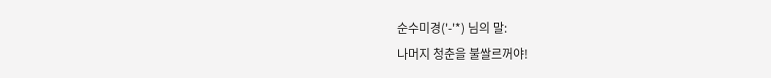순수미경('-'*) 님의 말:
나머지 청춘을 불쌀르꺼야!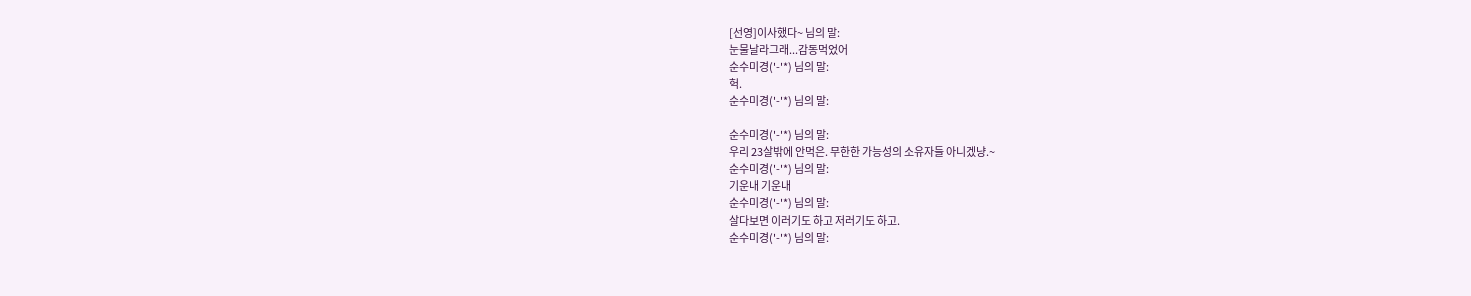[선영]이사했다~ 님의 말:
눈물날라그래...감동먹었어
순수미경('-'*) 님의 말:
헉.
순수미경('-'*) 님의 말:

순수미경('-'*) 님의 말:
우리 23살밖에 안먹은. 무한한 가능성의 소유자들 아니겠냥.~
순수미경('-'*) 님의 말:
기운내 기운내
순수미경('-'*) 님의 말:
살다보면 이러기도 하고 저러기도 하고.
순수미경('-'*) 님의 말: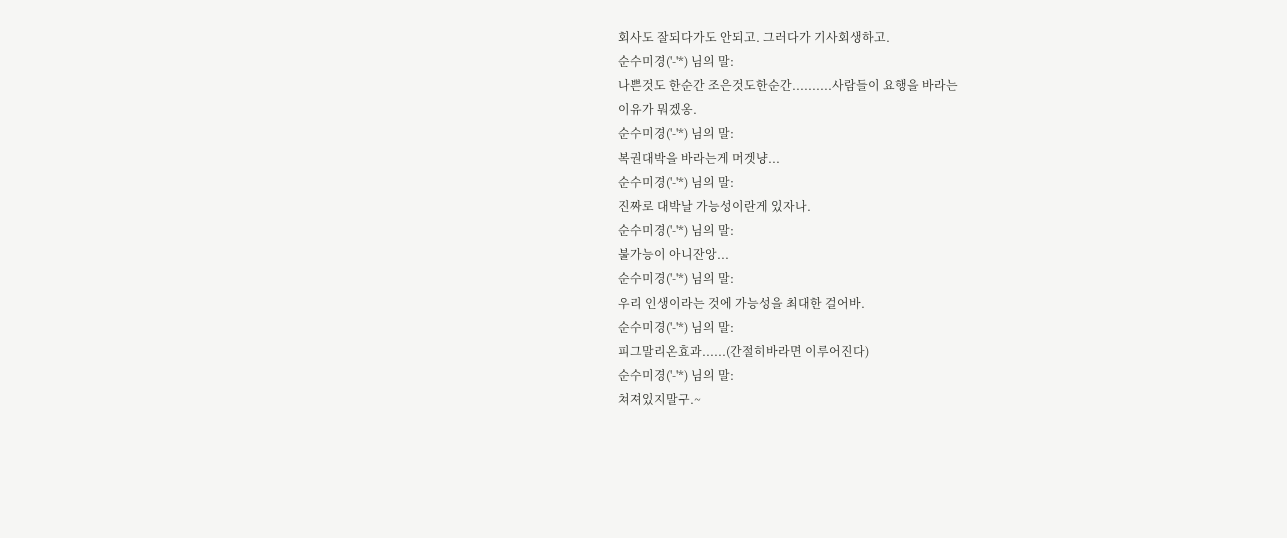회사도 잘되다가도 안되고. 그러다가 기사회생하고.
순수미경('-'*) 님의 말:
나쁜것도 한순간 조은것도한순간..........사람들이 요행을 바라는
이유가 뭐겠옹.
순수미경('-'*) 님의 말:
복권대박을 바라는게 머겟냥...
순수미경('-'*) 님의 말:
진짜로 대박날 가능성이란게 있자나.
순수미경('-'*) 님의 말:
불가능이 아니잔앙...
순수미경('-'*) 님의 말:
우리 인생이라는 것에 가능성을 최대한 걸어바.
순수미경('-'*) 님의 말:
피그말리온효과......(간절히바라면 이루어진다)
순수미경('-'*) 님의 말:
쳐져있지말구.~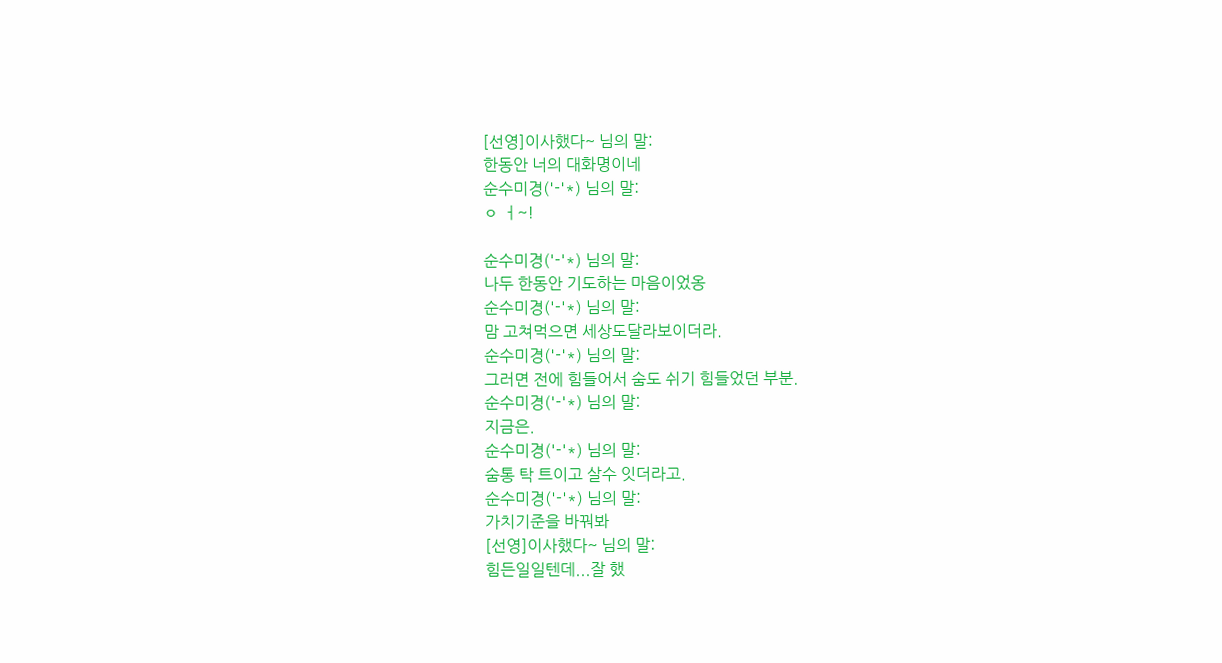[선영]이사했다~ 님의 말:
한동안 너의 대화명이네
순수미경('-'*) 님의 말:
ㅇ ㅓ~!

순수미경('-'*) 님의 말:
나두 한동안 기도하는 마음이었옹
순수미경('-'*) 님의 말:
맘 고쳐먹으면 세상도달라보이더라.
순수미경('-'*) 님의 말:
그러면 전에 힘들어서 숨도 쉬기 힘들었던 부분.
순수미경('-'*) 님의 말:
지금은.
순수미경('-'*) 님의 말:
숨통 탁 트이고 살수 잇더라고.
순수미경('-'*) 님의 말:
가치기준을 바꿔봐
[선영]이사했다~ 님의 말:
힘든일일텐데...잘 했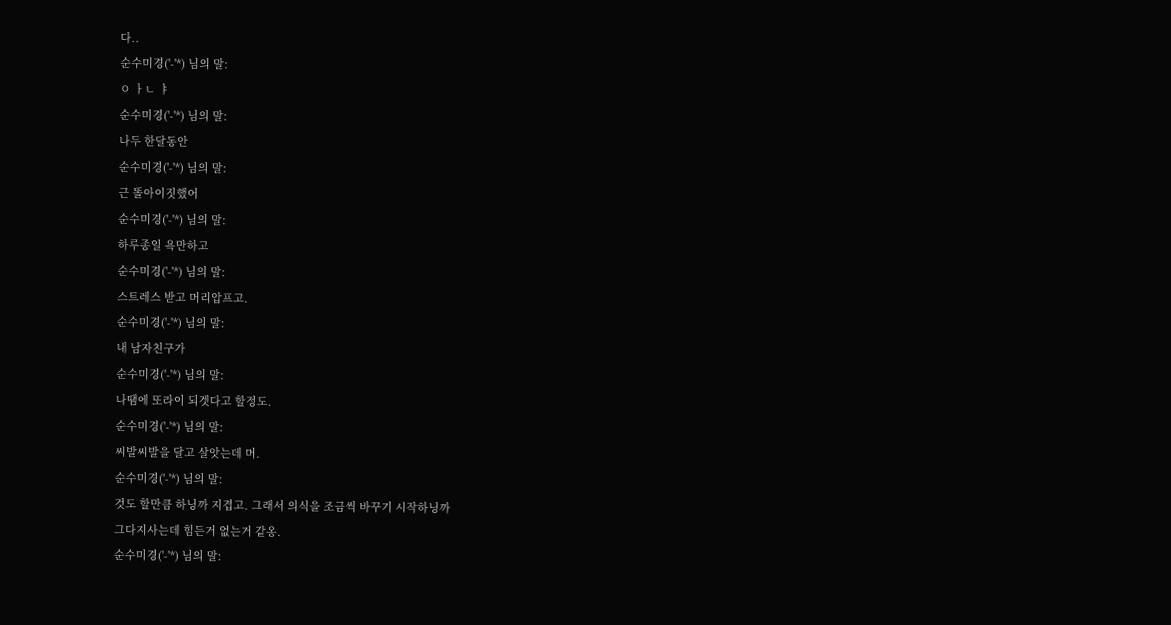다..
순수미경('-'*) 님의 말:
ㅇ ㅏㄴ ㅑ
순수미경('-'*) 님의 말:
나두 한달동안
순수미경('-'*) 님의 말:
근 똘아이짓했어
순수미경('-'*) 님의 말:
하루종일 욕만하고
순수미경('-'*) 님의 말:
스트레스 받고 머리압프고.
순수미경('-'*) 님의 말:
내 남자친구가
순수미경('-'*) 님의 말:
나땜에 또라이 되겟다고 할정도.
순수미경('-'*) 님의 말:
씨발씨발을 달고 살앗는데 머.
순수미경('-'*) 님의 말:
것도 할만큼 하닝까 지겹고. 그래서 의식을 조금씩 바꾸기 시작하닝까
그다지사는데 힘든거 없는거 같옹.
순수미경('-'*) 님의 말: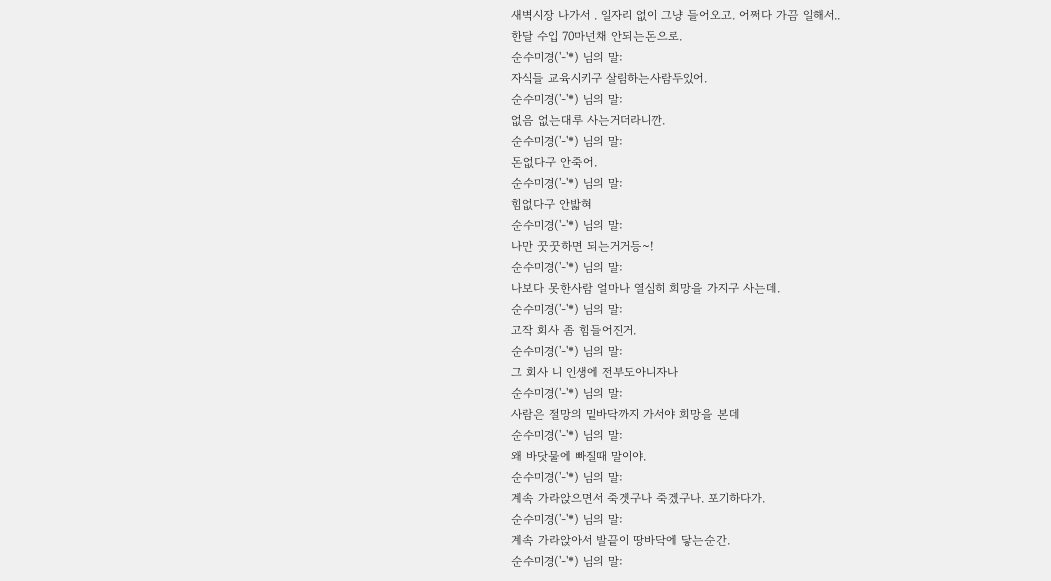새벽시장 나가서 . 일자리 없이 그냥 들어오고. 어쩌다 가끔 일해서..
한달 수입 70마넌채 안되는돈으로.
순수미경('-'*) 님의 말:
자식들 교육시키구 살림하는사람두있어.
순수미경('-'*) 님의 말:
없음 없는대루 사는거더라니깐.
순수미경('-'*) 님의 말:
돈없다구 안죽어.
순수미경('-'*) 님의 말:
힘없다구 안밟혀
순수미경('-'*) 님의 말:
나만 꿋꿋하면 되는거거등~!
순수미경('-'*) 님의 말:
나보다 못한사람 얼마나 열심히 희망을 가지구 사는데.
순수미경('-'*) 님의 말:
고작 회사 좀 힘들어진거.
순수미경('-'*) 님의 말:
그 회사 니 인생에 전부도아니자나
순수미경('-'*) 님의 말:
사람은 절망의 밑바닥까지 가서야 희망을 본데
순수미경('-'*) 님의 말:
왜 바닷물에 빠질때 말이야.
순수미경('-'*) 님의 말:
계속 가라앉으면서 죽겟구나 죽겠구나. 포기하다가.
순수미경('-'*) 님의 말:
계속 가라앉아서 발끝이 땅바닥에 닿는순간.
순수미경('-'*) 님의 말: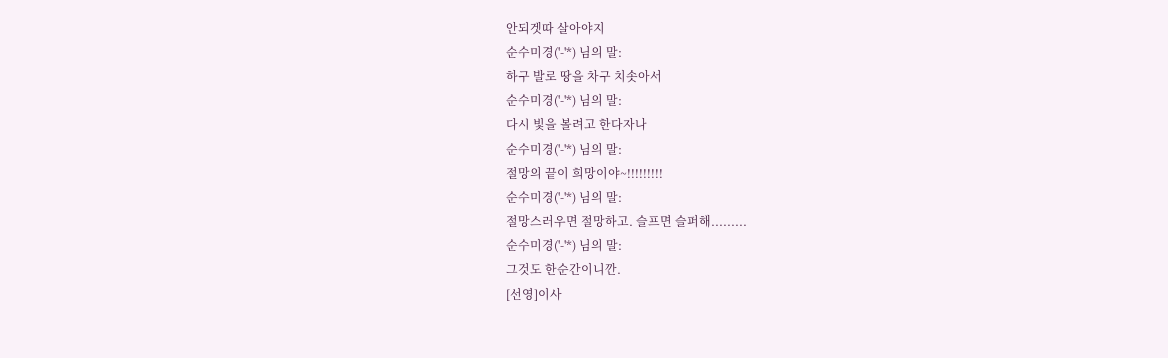안되겟따 살아야지
순수미경('-'*) 님의 말:
하구 발로 땅을 차구 치솟아서
순수미경('-'*) 님의 말:
다시 빛을 볼려고 한다자나
순수미경('-'*) 님의 말:
절망의 끝이 희망이야~!!!!!!!!!
순수미경('-'*) 님의 말:
절망스러우면 절망하고. 슬프면 슬퍼해.........
순수미경('-'*) 님의 말:
그것도 한순간이니깐.
[선영]이사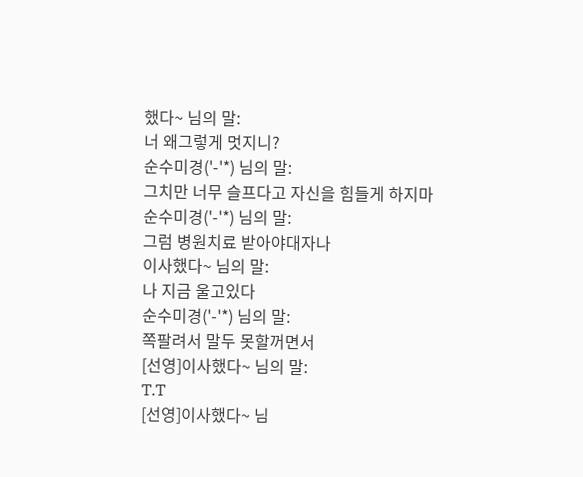했다~ 님의 말:
너 왜그렇게 멋지니?
순수미경('-'*) 님의 말:
그치만 너무 슬프다고 자신을 힘들게 하지마
순수미경('-'*) 님의 말:
그럼 병원치료 받아야대자나
이사했다~ 님의 말:
나 지금 울고있다
순수미경('-'*) 님의 말:
쪽팔려서 말두 못할꺼면서
[선영]이사했다~ 님의 말:
T.T
[선영]이사했다~ 님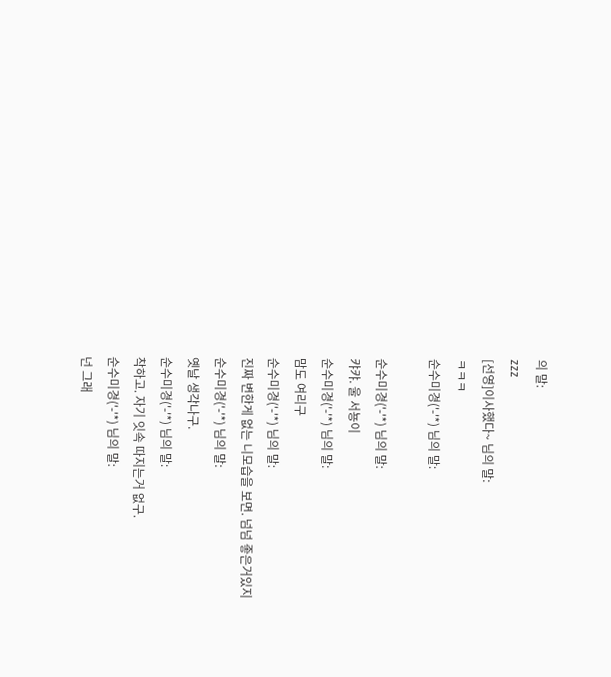의 말:
zzz
[선영]이사했다~ 님의 말:
ㅋㅋㅋ
순수미경('-'*) 님의 말:

순수미경('-'*) 님의 말:
캬캬. 울 서뇽이
순수미경('-'*) 님의 말:
맘도 여리구
순수미경('-'*) 님의 말:
진짜 변한게 없는 니모습을 보면. 넘넘 좋은거있지
순수미경('-'*) 님의 말:
옛날 생각나구.
순수미경('-'*) 님의 말:
착하고. 자기 잇속 따지는거 없구.
순수미경('-'*) 님의 말:
넌 그래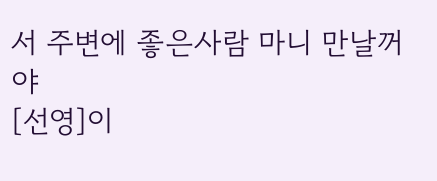서 주변에 좋은사람 마니 만날꺼야
[선영]이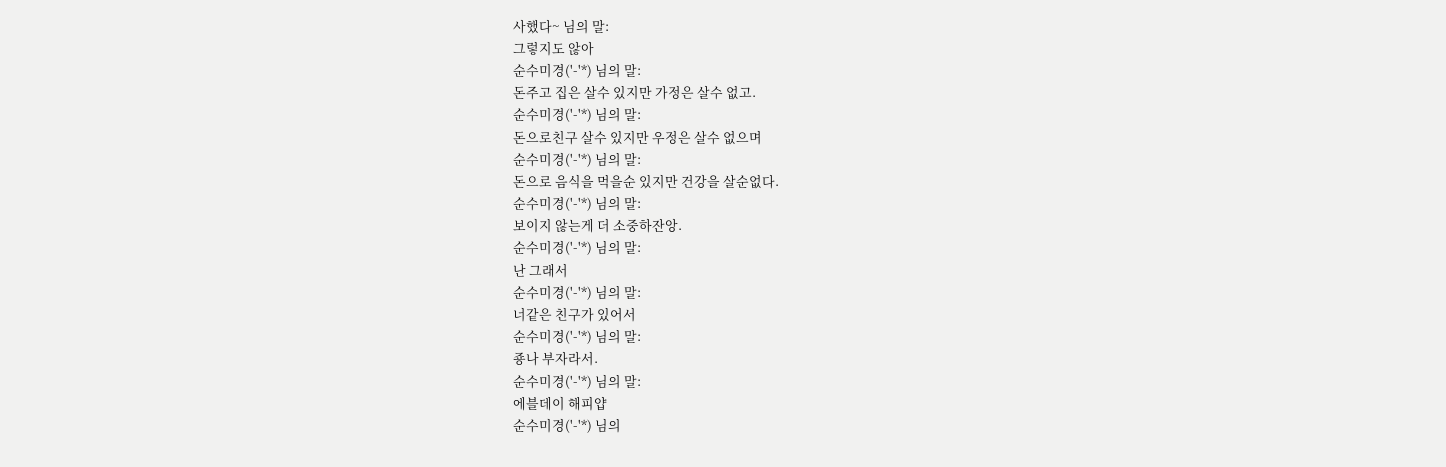사했다~ 님의 말:
그렇지도 않아
순수미경('-'*) 님의 말:
돈주고 집은 살수 있지만 가정은 살수 없고.
순수미경('-'*) 님의 말:
돈으로친구 살수 있지만 우정은 살수 없으며
순수미경('-'*) 님의 말:
돈으로 음식을 먹을순 있지만 건강을 살순없다.
순수미경('-'*) 님의 말:
보이지 않는게 더 소중하잔앙.
순수미경('-'*) 님의 말:
난 그래서
순수미경('-'*) 님의 말:
너같은 친구가 있어서
순수미경('-'*) 님의 말:
죵나 부자라서.
순수미경('-'*) 님의 말:
에블데이 해피얍
순수미경('-'*) 님의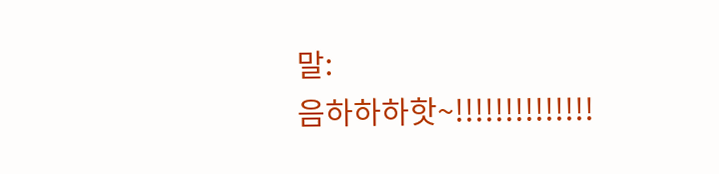말:
음하하하핫~!!!!!!!!!!!!!!